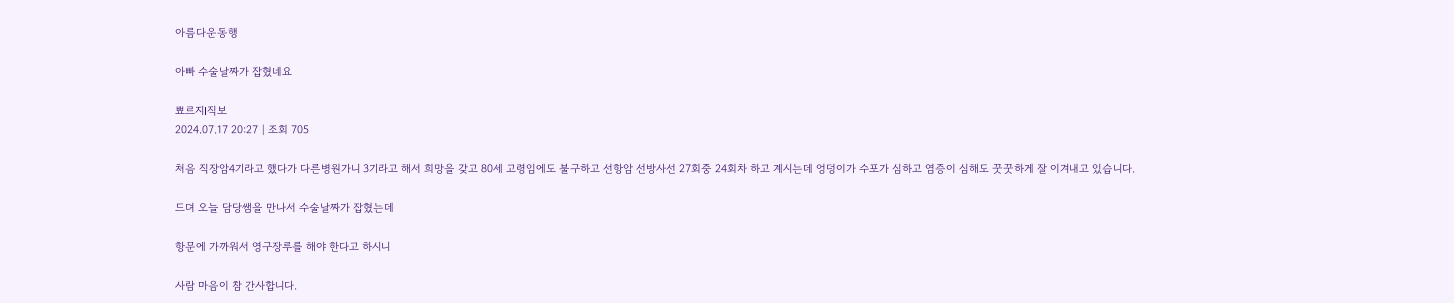아름다운동행

아빠 수술날짜가 잡혔네요

뾰르지l직보
2024.07.17 20:27 | 조회 705

처음 직장암4기라고 했다가 다른병원가니 3기라고 해서 희망을 갖고 80세 고령임에도 불구하고 선항암 선방사선 27회중 24회차 하고 계시는데 엉덩이가 수포가 심하고 염증이 심해도 꿋꿋하게 잘 이겨내고 있습니다.

드뎌 오늘 담당쌤을 만나서 수술날짜가 잡혔는데

항문에 가까워서 영구장루를 해야 한다고 하시니

사람 마음이 참 간사합니다.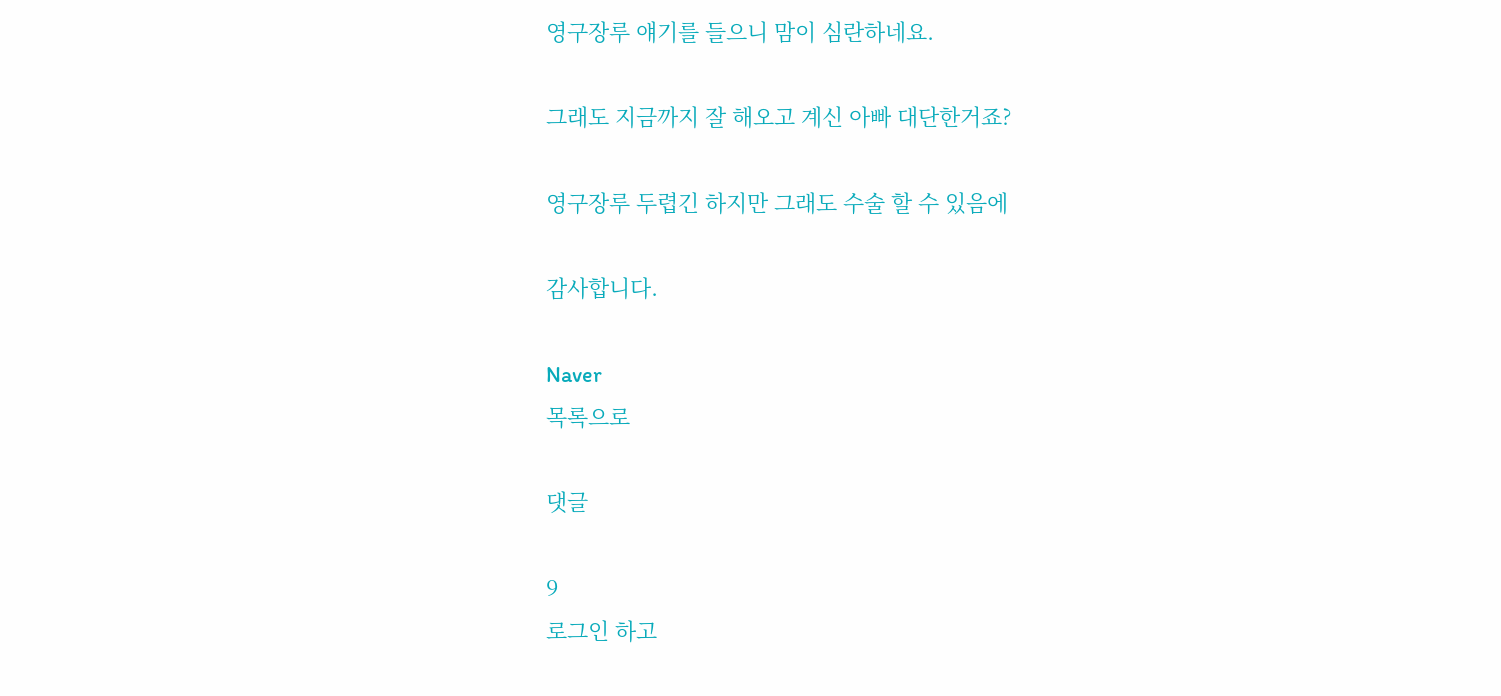영구장루 얘기를 들으니 맘이 심란하네요.

그래도 지금까지 잘 해오고 계신 아빠 대단한거죠?

영구장루 두렵긴 하지만 그래도 수술 할 수 있음에

감사합니다.

Naver
목록으로

댓글

9
로그인 하고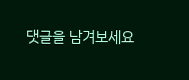댓글을 남겨보세요